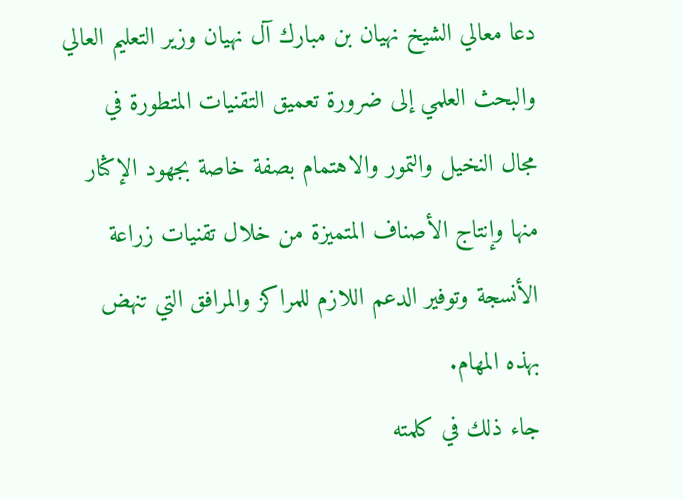دعا معالي الشيخ نهيان بن مبارك آل نهيان وزير التعليم العالي والبحث العلمي إلى ضرورة تعميق التقنيات المتطورة في مجال النخيل والتمور والاهتمام بصفة خاصة بجهود الإكثار منها وإنتاج الأصناف المتميزة من خلال تقنيات زراعة الأنسجة وتوفير الدعم اللازم للمراكز والمرافق التي تنهض بهذه المهام.
جاء ذلك في كلمته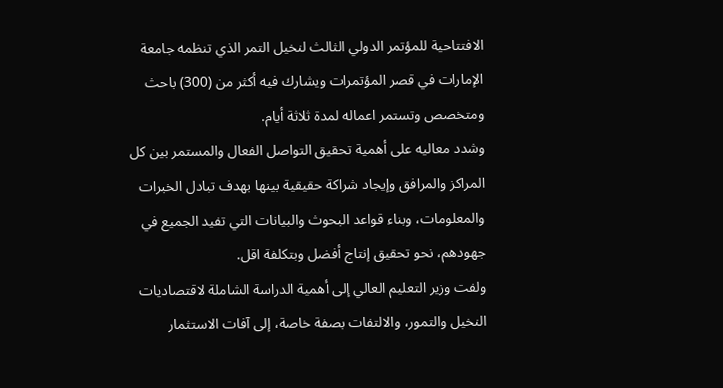الافتتاحية للمؤتمر الدولي الثالث لنخيل التمر الذي تنظمه جامعة الإمارات في قصر المؤتمرات ويشارك فيه أكثر من (300) باحث ومتخصص وتستمر اعماله لمدة ثلاثة أيام.
وشدد معاليه على أهمية تحقيق التواصل الفعال والمستمر بين كل المراكز والمرافق وإيجاد شراكة حقيقية بينها بهدف تبادل الخبرات والمعلومات، وبناء قواعد البحوث والبيانات التي تفيد الجميع في جهودهم، نحو تحقيق إنتاج أفضل وبتكلفة اقل.
ولفت وزير التعليم العالي إلى أهمية الدراسة الشاملة لاقتصاديات النخيل والتمور، والالتفات بصفة خاصة، إلى آفات الاستثمار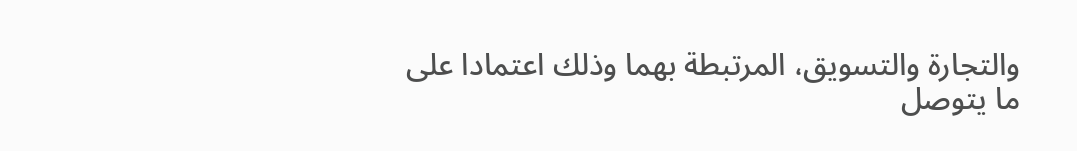والتجارة والتسويق، المرتبطة بهما وذلك اعتمادا على ما يتوصل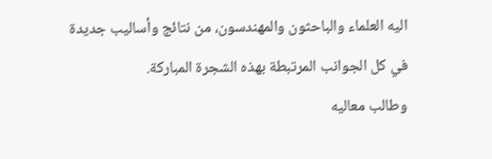اليه العلماء والباحثون والمهندسون، من نتائج وأساليب جديدة في كل الجوانب المرتبطة بهذه الشجرة المباركة.
وطالب معاليه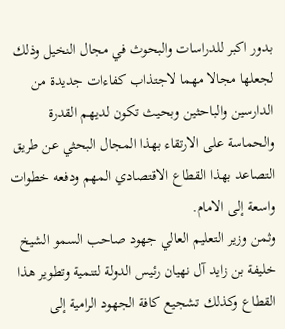بدور اكبر للدراسات والبحوث في مجال النخيل وذلك لجعلها مجالا مهما لاجتذاب كفاءات جديدة من الدارسين والباحثين وبحيث تكون لديهم القدرة والحماسة على الارتقاء بهذا المجال البحثي عن طريق التصاعد بهذا القطاع الاقتصادي المهم ودفعه خطوات واسعة إلى الامام.
وثمن وزير التعليم العالي جهود صاحب السمو الشيخ خليفة بن زايد آل نهيان رئيس الدولة لتنمية وتطوير هذا القطاع وكذلك تشجيع كافة الجهود الرامية إلى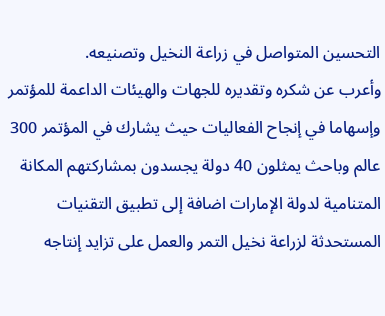التحسين المتواصل في زراعة النخيل وتصنيعه.
وأعرب عن شكره وتقديره للجهات والهيئات الداعمة للمؤتمر وإسهاما في إنجاح الفعاليات حيث يشارك في المؤتمر 300 عالم وباحث يمثلون 40 دولة يجسدون بمشاركتهم المكانة المتنامية لدولة الإمارات اضافة إلى تطبيق التقنيات المستحدثة لزراعة نخيل التمر والعمل على تزايد إنتاجه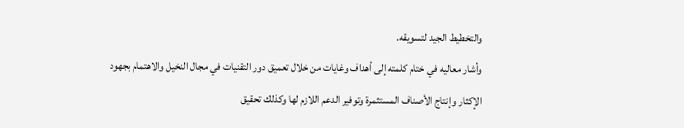والتخطيط الجيد لتسويقه.
وأشار معاليه في ختام كلمته إلى أهداف وغايات من خلال تعميق دور التقنيات في مجال النخيل والاهتمام بجهود الإكثار وإنتاج الأصناف المستثمرة وتوفير الدعم اللازم لها وكذلك تحقيق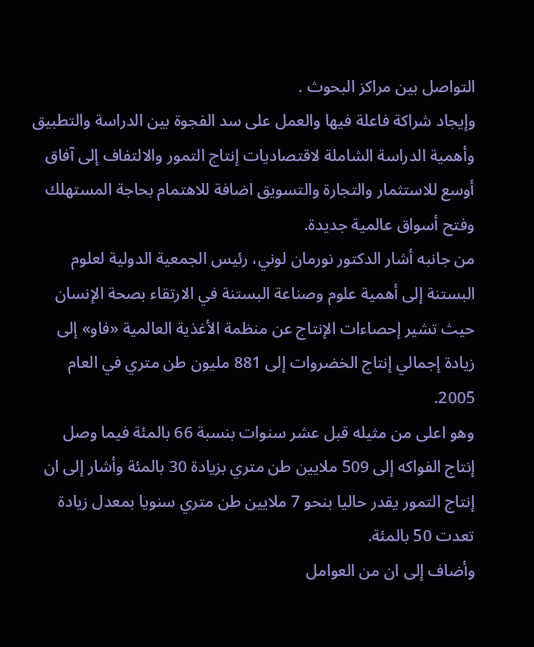التواصل بين مراكز البحوث .
وإيجاد شراكة فاعلة فيها والعمل على سد الفجوة بين الدراسة والتطبيق وأهمية الدراسة الشاملة لاقتصاديات إنتاج التمور والالتفاف إلى آفاق أوسع للاستثمار والتجارة والتسويق اضافة للاهتمام بحاجة المستهلك وفتح أسواق عالمية جديدة.
من جانبه أشار الدكتور نورمان لوني، رئيس الجمعية الدولية لعلوم البستنة إلى أهمية علوم وصناعة البستنة في الارتقاء بصحة الإنسان حيث تشير إحصاءات الإنتاج عن منظمة الأغذية العالمية «فاو» إلى زيادة إجمالي إنتاج الخضروات إلى 881 مليون طن متري في العام 2005.
وهو اعلى من مثيله قبل عشر سنوات بنسبة 66 بالمئة فيما وصل إنتاج الفواكه إلى 509 ملايين طن متري بزيادة 30 بالمئة وأشار إلى ان إنتاج التمور يقدر حاليا بنحو 7 ملايين طن متري سنويا بمعدل زيادة تعدت 50 بالمئة.
وأضاف إلى ان من العوامل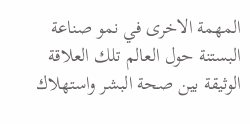المهمة الاخرى في نمو صناعة البستنة حول العالم تلك العلاقة الوثيقة بين صحة البشر واستهلاك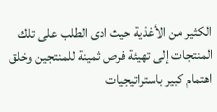الكثير من الأغذية حيث ادى الطلب على تلك المنتجات إلى تهيئة فرص ثمينة للمنتجين وخلق اهتمام كبير باستراتيجيات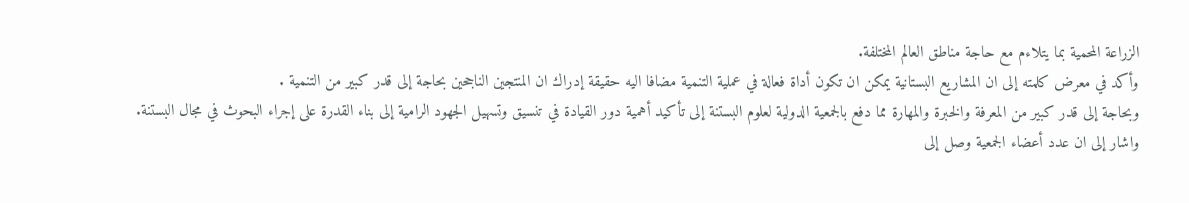الزراعة المحمية بما يتلاءم مع حاجة مناطق العالم المختلفة.
وأكد في معرض كلمته إلى ان المشاريع البستانية يمكن ان تكون أداة فعالة في عملية التنمية مضافا اليه حقيقة إدراك ان المنتجين الناجحين بحاجة إلى قدر كبير من التنمية .
وبحاجة إلى قدر كبير من المعرفة والخبرة والمهارة مما دفع بالجمعية الدولية لعلوم البستنة إلى تأكيد أهمية دور القيادة في تنسيق وتسهيل الجهود الرامية إلى بناء القدرة على إجراء البحوث في مجال البستنة.
واشار إلى ان عدد أعضاء الجمعية وصل إلى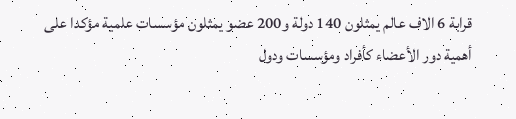قرابة 6 الاف عالم يمثلون 140 دولة و200 عضو يمثلون مؤسسات علمية مؤكدا على أهمية دور الأعضاء كأفراد ومؤسسات ودول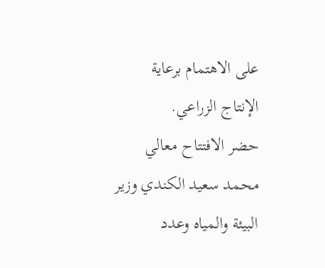على الاهتمام برعاية الإنتاج الزراعي.
حضر الافتتاح معالي محمد سعيد الكندي وزير البيئة والمياه وعدد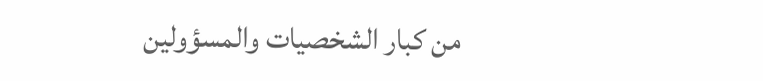من كبار الشخصيات والمسؤولين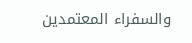والسفراء المعتمدين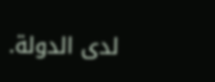لدى الدولة.